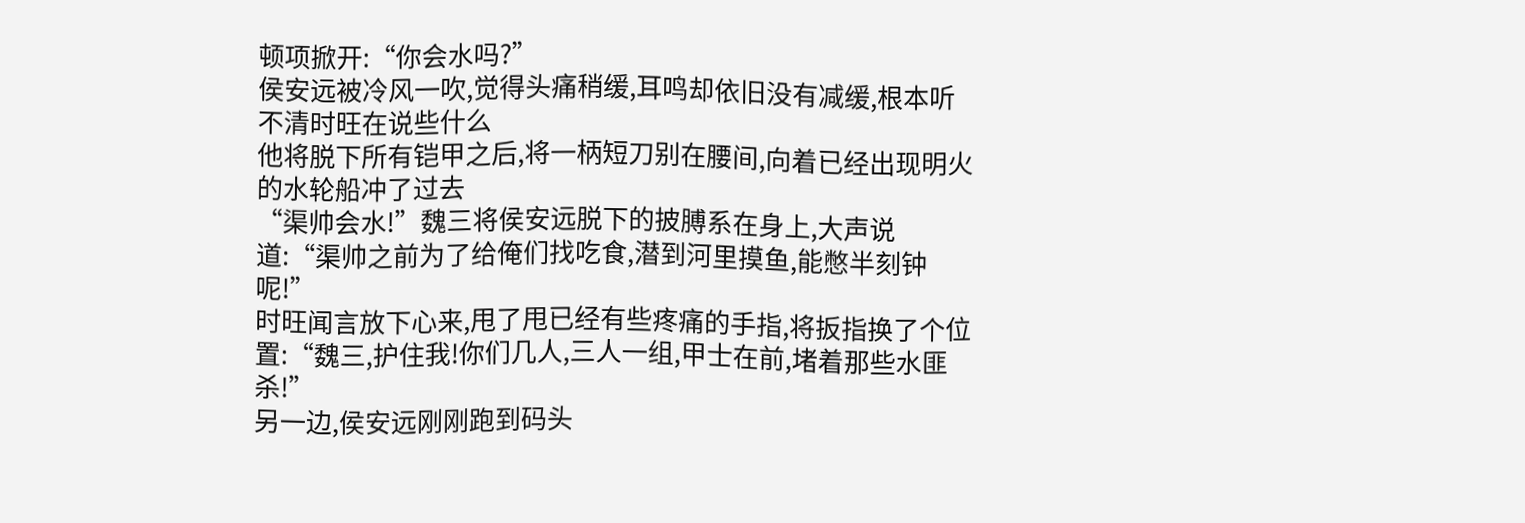顿项掀开:“你会水吗?”
侯安远被冷风一吹,觉得头痛稍缓,耳鸣却依旧没有减缓,根本听不清时旺在说些什么
他将脱下所有铠甲之后,将一柄短刀别在腰间,向着已经出现明火的水轮船冲了过去
“渠帅会水!”魏三将侯安远脱下的披膊系在身上,大声说道:“渠帅之前为了给俺们找吃食,潜到河里摸鱼,能憋半刻钟呢!”
时旺闻言放下心来,甩了甩已经有些疼痛的手指,将扳指换了个位置:“魏三,护住我!你们几人,三人一组,甲士在前,堵着那些水匪杀!”
另一边,侯安远刚刚跑到码头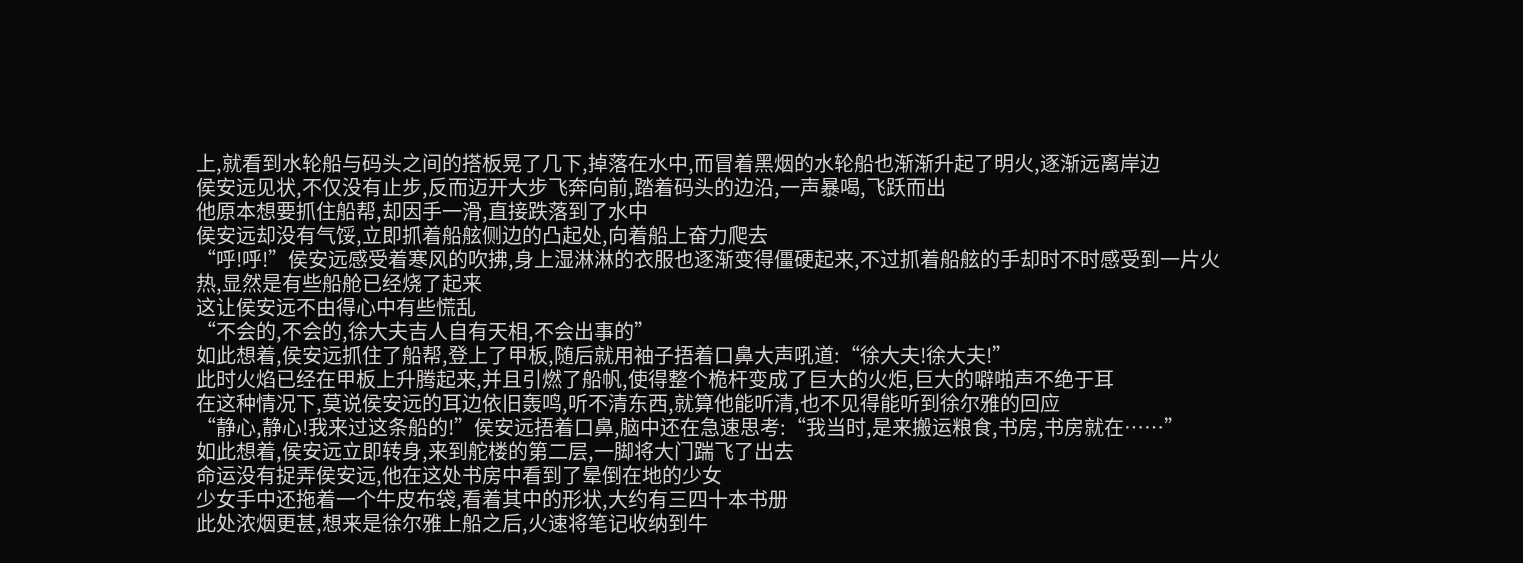上,就看到水轮船与码头之间的搭板晃了几下,掉落在水中,而冒着黑烟的水轮船也渐渐升起了明火,逐渐远离岸边
侯安远见状,不仅没有止步,反而迈开大步飞奔向前,踏着码头的边沿,一声暴喝,飞跃而出
他原本想要抓住船帮,却因手一滑,直接跌落到了水中
侯安远却没有气馁,立即抓着船舷侧边的凸起处,向着船上奋力爬去
“呼!呼!”侯安远感受着寒风的吹拂,身上湿淋淋的衣服也逐渐变得僵硬起来,不过抓着船舷的手却时不时感受到一片火热,显然是有些船舱已经烧了起来
这让侯安远不由得心中有些慌乱
“不会的,不会的,徐大夫吉人自有天相,不会出事的”
如此想着,侯安远抓住了船帮,登上了甲板,随后就用袖子捂着口鼻大声吼道:“徐大夫!徐大夫!”
此时火焰已经在甲板上升腾起来,并且引燃了船帆,使得整个桅杆变成了巨大的火炬,巨大的噼啪声不绝于耳
在这种情况下,莫说侯安远的耳边依旧轰鸣,听不清东西,就算他能听清,也不见得能听到徐尔雅的回应
“静心,静心!我来过这条船的!”侯安远捂着口鼻,脑中还在急速思考:“我当时,是来搬运粮食,书房,书房就在……”
如此想着,侯安远立即转身,来到舵楼的第二层,一脚将大门踹飞了出去
命运没有捉弄侯安远,他在这处书房中看到了晕倒在地的少女
少女手中还拖着一个牛皮布袋,看着其中的形状,大约有三四十本书册
此处浓烟更甚,想来是徐尔雅上船之后,火速将笔记收纳到牛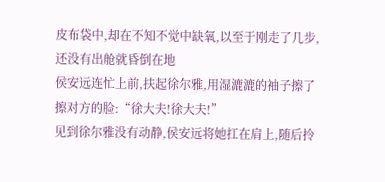皮布袋中,却在不知不觉中缺氧,以至于刚走了几步,还没有出舱就昏倒在地
侯安远连忙上前,扶起徐尔雅,用湿漉漉的袖子擦了擦对方的脸:“徐大夫!徐大夫!”
见到徐尔雅没有动静,侯安远将她扛在肩上,随后拎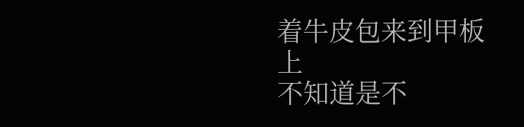着牛皮包来到甲板上
不知道是不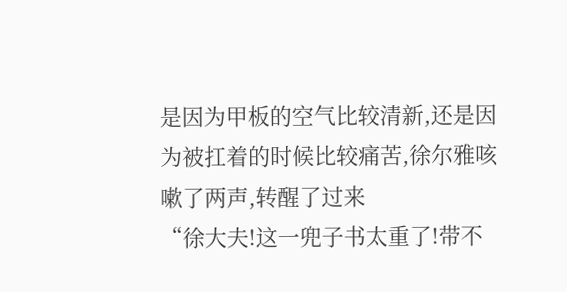是因为甲板的空气比较清新,还是因为被扛着的时候比较痛苦,徐尔雅咳嗽了两声,转醒了过来
“徐大夫!这一兜子书太重了!带不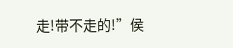走!带不走的!”侯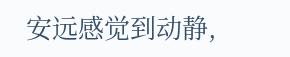安远感觉到动静,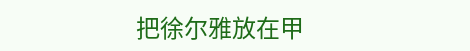把徐尔雅放在甲